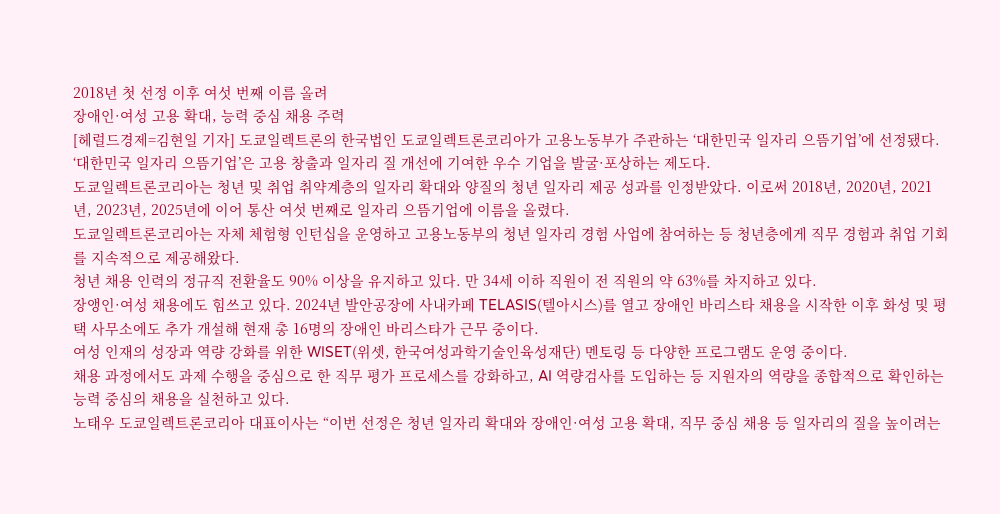2018년 첫 선정 이후 여섯 번째 이름 올려
장애인·여성 고용 확대, 능력 중심 채용 주력
[헤럴드경제=김현일 기자] 도쿄일렉트론의 한국법인 도쿄일렉트론코리아가 고용노동부가 주관하는 ‘대한민국 일자리 으뜸기업’에 선정됐다.
‘대한민국 일자리 으뜸기업’은 고용 창출과 일자리 질 개선에 기여한 우수 기업을 발굴·포상하는 제도다.
도쿄일렉트론코리아는 청년 및 취업 취약계층의 일자리 확대와 양질의 청년 일자리 제공 성과를 인정받았다. 이로써 2018년, 2020년, 2021년, 2023년, 2025년에 이어 통산 여섯 번째로 일자리 으뜸기업에 이름을 올렸다.
도쿄일렉트론코리아는 자체 체험형 인턴십을 운영하고 고용노동부의 청년 일자리 경험 사업에 참여하는 등 청년층에게 직무 경험과 취업 기회를 지속적으로 제공해왔다.
청년 채용 인력의 정규직 전환율도 90% 이상을 유지하고 있다. 만 34세 이하 직원이 전 직원의 약 63%를 차지하고 있다.
장앵인·여성 채용에도 힘쓰고 있다. 2024년 발안공장에 사내카페 TELASIS(텔아시스)를 열고 장애인 바리스타 채용을 시작한 이후 화성 및 평택 사무소에도 추가 개설해 현재 총 16명의 장애인 바리스타가 근무 중이다.
여성 인재의 성장과 역량 강화를 위한 WISET(위셋, 한국여성과학기술인육성재단) 멘토링 등 다양한 프로그램도 운영 중이다.
채용 과정에서도 과제 수행을 중심으로 한 직무 평가 프로세스를 강화하고, AI 역량검사를 도입하는 등 지원자의 역량을 종합적으로 확인하는 능력 중심의 채용을 실천하고 있다.
노태우 도쿄일렉트론코리아 대표이사는 “이번 선정은 청년 일자리 확대와 장애인·여성 고용 확대, 직무 중심 채용 등 일자리의 질을 높이려는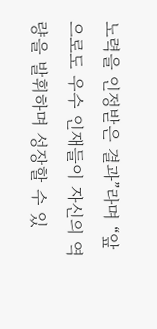노력을 인정받은 결과”라며 “앞으로도 우수 인재들이 자신의 역량을 발휘하며 성장할 수 있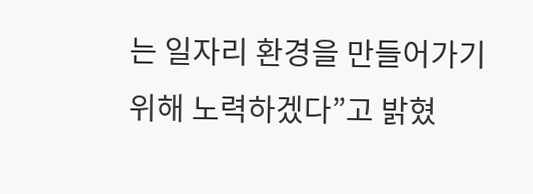는 일자리 환경을 만들어가기 위해 노력하겠다”고 밝혔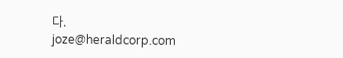다.
joze@heraldcorp.com